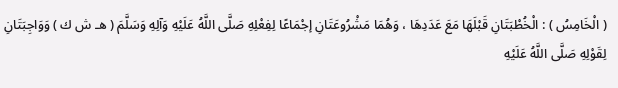( الْخَامِسُ ) : الْخُطْبَتَانِ قَبْلَهَا مَعَ عَدَدِهَا ، وَهُمَا مَشْرُوعَتَانِ إجْمَاعًا لِفِعْلِهِ صَلَّى اللَّهُ عَلَيْهِ وَآلِهِ وَسَلَّمَ ( هـ ش ك ) وَوَاجِبَتَانِ لِقَوْلِهِ صَلَّى اللَّهُ عَلَيْهِ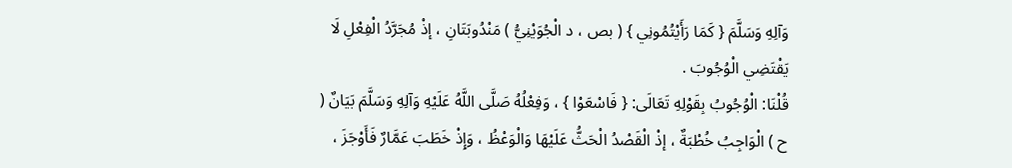وَآلِهِ وَسَلَّمَ { كَمَا رَأَيْتُمُونِي } ( بص ، د الْجُوَيْنِيُّ ) مَنْدُوبَتَانِ ، إذْ مُجَرَّدُ الْفِعْلِ لَا يَقْتَضِي الْوُجُوبَ .
قُلْنَا: الْوُجُوبُ بِقَوْلِهِ تَعَالَى: { فَاسْعَوْا } ، وَفِعْلُهُ صَلَّى اللَّهُ عَلَيْهِ وَآلِهِ وَسَلَّمَ بَيَانٌ ( ح ) الْوَاجِبُ خُطْبَةٌ ، إذْ الْقَصْدُ الْحَثُّ عَلَيْهَا وَالْوَعْظُ ، وَإِذْ خَطَبَ عَمَّارٌ فَأَوْجَزَ ،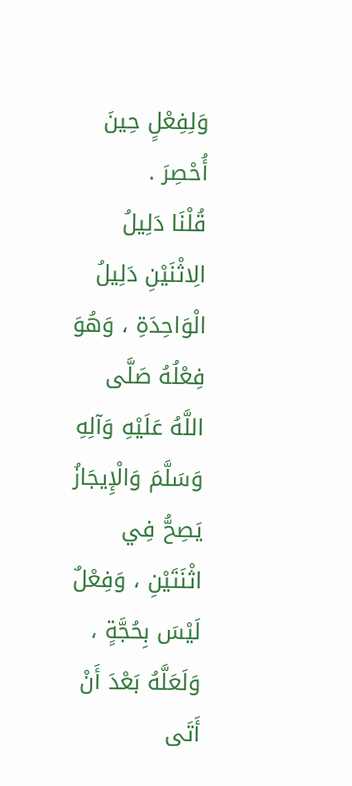وَلِفِعْلٍ حِينَ أُحْصِرَ .
قُلْنَا دَلِيلُ الِاثْنَيْنِ دَلِيلُ الْوَاحِدَةِ ، وَهُوَ فِعْلُهُ صَلَّى اللَّهُ عَلَيْهِ وَآلِهِ وَسَلَّمَ وَالْإِيجَازُ يَصِحُّ فِي اثْنَتَيْنِ ، وَفِعْلٌ لَيْسَ بِحُجَّةٍ ، وَلَعَلَّهُ بَعْدَ أَنْ أَتَى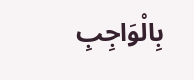بِالْوَاجِبِ